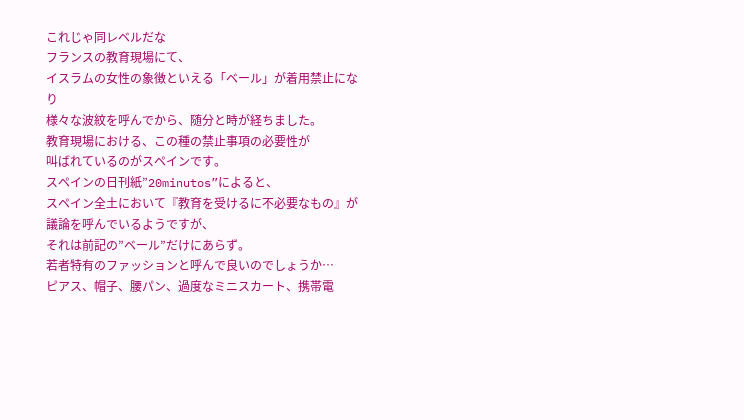これじゃ同レベルだな
フランスの教育現場にて、
イスラムの女性の象徴といえる「ベール」が着用禁止になり
様々な波紋を呼んでから、随分と時が経ちました。
教育現場における、この種の禁止事項の必要性が
叫ばれているのがスペインです。
スペインの日刊紙”20minutos”によると、
スペイン全土において『教育を受けるに不必要なもの』が
議論を呼んでいるようですが、
それは前記の”ベール”だけにあらず。
若者特有のファッションと呼んで良いのでしょうか…
ピアス、帽子、腰パン、過度なミニスカート、携帯電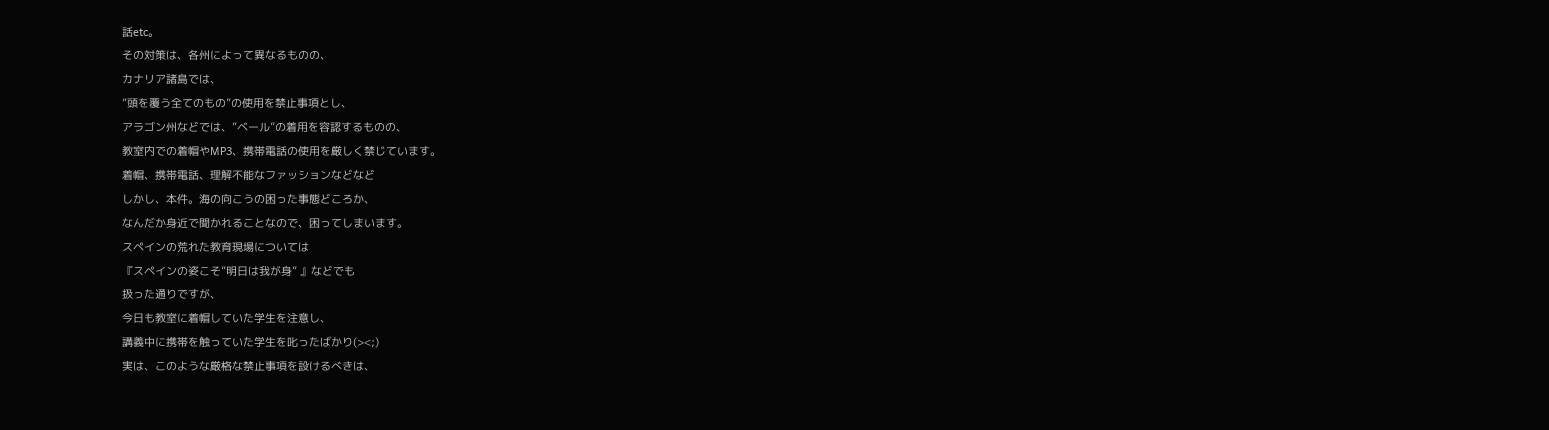話etc。
その対策は、各州によって異なるものの、
カナリア諸島では、
”頭を覆う全てのもの”の使用を禁止事項とし、
アラゴン州などでは、”ベール”の着用を容認するものの、
教室内での着帽やMP3、携帯電話の使用を厳しく禁じています。
着帽、携帯電話、理解不能なファッションなどなど
しかし、本件。海の向こうの困った事態どころか、
なんだか身近で聞かれることなので、困ってしまいます。
スペインの荒れた教育現場については
『スペインの姿こそ”明日は我が身” 』などでも
扱った通りですが、
今日も教室に着帽していた学生を注意し、
講義中に携帯を触っていた学生を叱ったばかり(><;)
実は、このような厳格な禁止事項を設けるべきは、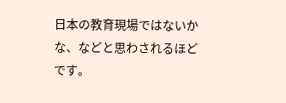日本の教育現場ではないかな、などと思わされるほどです。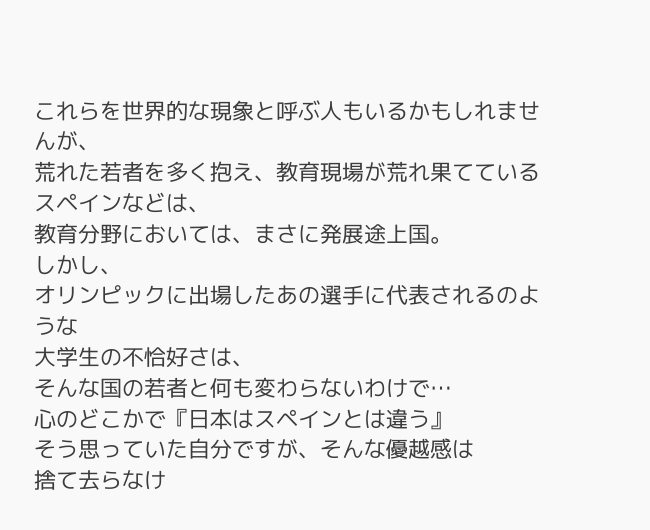これらを世界的な現象と呼ぶ人もいるかもしれませんが、
荒れた若者を多く抱え、教育現場が荒れ果てているスペインなどは、
教育分野においては、まさに発展途上国。
しかし、
オリンピックに出場したあの選手に代表されるのような
大学生の不恰好さは、
そんな国の若者と何も変わらないわけで…
心のどこかで『日本はスペインとは違う』
そう思っていた自分ですが、そんな優越感は
捨て去らなけ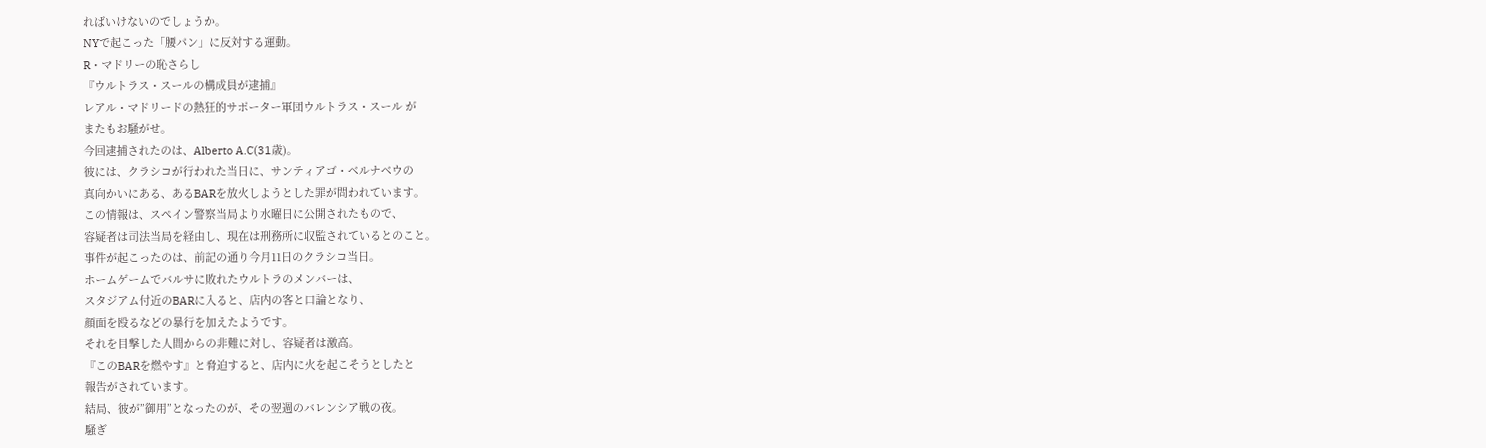ればいけないのでしょうか。
NYで起こった「腰パン」に反対する運動。
R・マドリーの恥さらし
『ウルトラス・スールの構成員が逮捕』
レアル・マドリードの熱狂的サポーター軍団ウルトラス・スール が
またもお騒がせ。
今回逮捕されたのは、Alberto A.C(31歳)。
彼には、クラシコが行われた当日に、サンティアゴ・ベルナベウの
真向かいにある、あるBARを放火しようとした罪が問われています。
この情報は、スペイン警察当局より水曜日に公開されたもので、
容疑者は司法当局を経由し、現在は刑務所に収監されているとのこと。
事件が起こったのは、前記の通り今月11日のクラシコ当日。
ホームゲームでバルサに敗れたウルトラのメンバーは、
スタジアム付近のBARに入ると、店内の客と口論となり、
顔面を殴るなどの暴行を加えたようです。
それを目撃した人間からの非難に対し、容疑者は激高。
『このBARを燃やす』と脅迫すると、店内に火を起こそうとしたと
報告がされています。
結局、彼が”御用”となったのが、その翌週のバレンシア戦の夜。
騒ぎ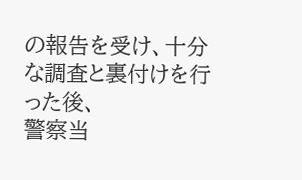の報告を受け、十分な調査と裏付けを行った後、
警察当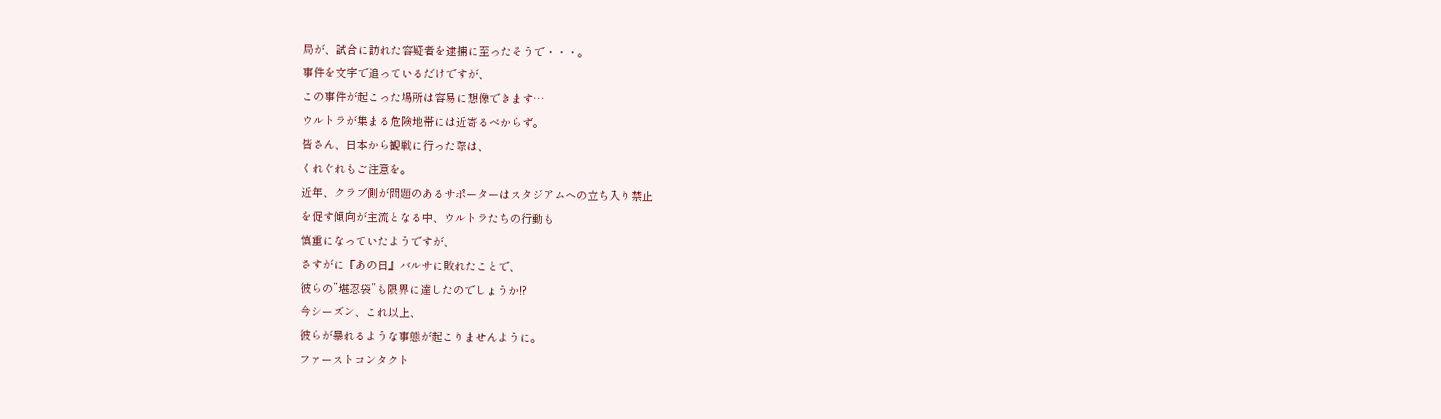局が、試合に訪れた容疑者を逮捕に至ったそうで・・・。
事件を文字で追っているだけですが、
この事件が起こった場所は容易に想像できます…
ウルトラが集まる危険地帯には近寄るべからず。
皆さん、日本から観戦に行った際は、
くれぐれもご注意を。
近年、クラブ側が問題のあるサポーターはスタジアムへの立ち入り禁止
を促す傾向が主流となる中、ウルトラたちの行動も
慎重になっていたようですが、
さすがに『あの日』バルサに敗れたことで、
彼らの”堪忍袋”も限界に達したのでしょうか!?
今シーズン、これ以上、
彼らが暴れるような事態が起こりませんように。
ファーストコンタクト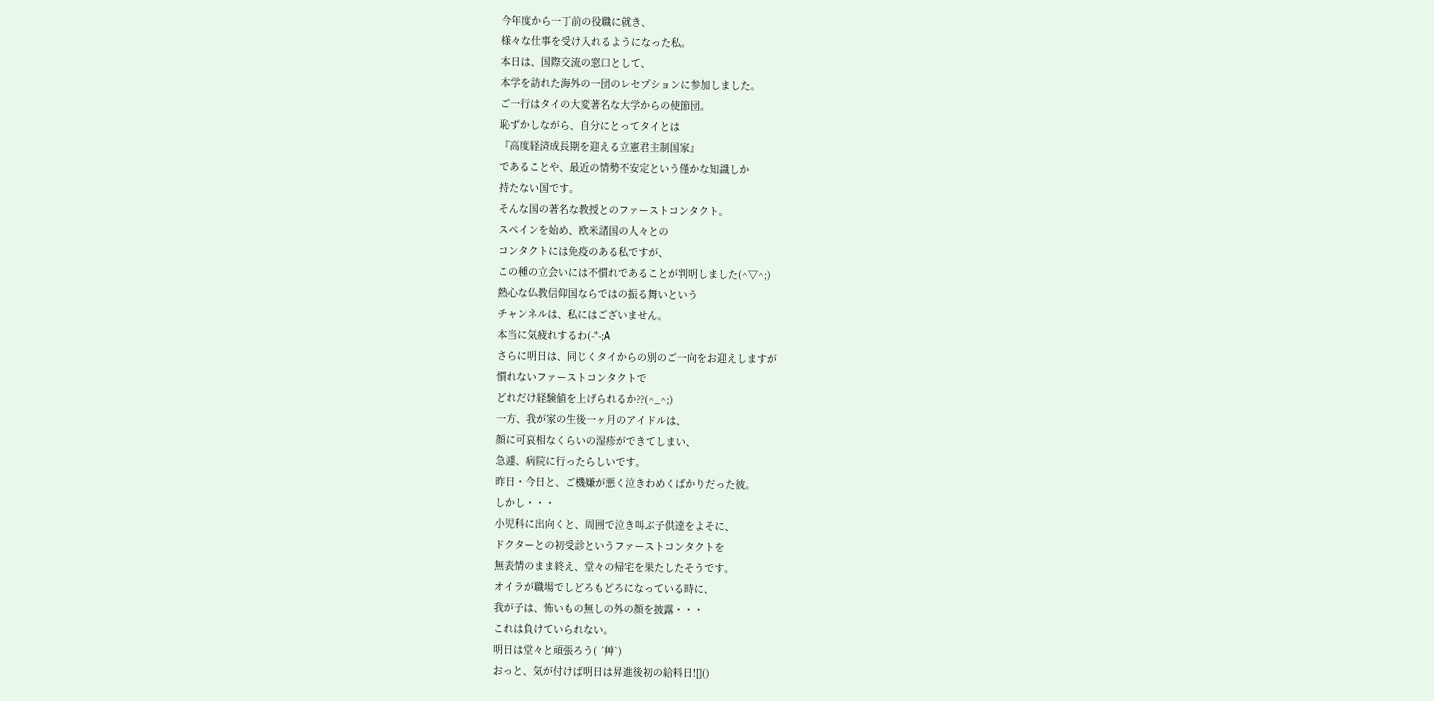今年度から一丁前の役職に就き、
様々な仕事を受け入れるようになった私。
本日は、国際交流の窓口として、
本学を訪れた海外の一団のレセプションに参加しました。
ご一行はタイの大変著名な大学からの使節団。
恥ずかしながら、自分にとってタイとは
『高度経済成長期を迎える立憲君主制国家』
であることや、最近の情勢不安定という僅かな知識しか
持たない国です。
そんな国の著名な教授とのファーストコンタクト。
スペインを始め、欧米諸国の人々との
コンタクトには免疫のある私ですが、
この種の立会いには不慣れであることが判明しました(^▽^;)
熱心な仏教信仰国ならではの振る舞いという
チャンネルは、私にはございません。
本当に気疲れするわ(-"-;A
さらに明日は、同じくタイからの別のご一向をお迎えしますが
慣れないファーストコンタクトで
どれだけ経験値を上げられるか??(^_^;)
一方、我が家の生後一ヶ月のアイドルは、
顔に可哀相なくらいの湿疹ができてしまい、
急遽、病院に行ったらしいです。
昨日・今日と、ご機嫌が悪く泣きわめくばかりだった彼。
しかし・・・
小児科に出向くと、周囲で泣き叫ぶ子供達をよそに、
ドクターとの初受診というファーストコンタクトを
無表情のまま終え、堂々の帰宅を果たしたそうです。
オイラが職場でしどろもどろになっている時に、
我が子は、怖いもの無しの外の顔を披露・・・
これは負けていられない。
明日は堂々と頑張ろう( ´艸`)
おっと、気が付けば明日は昇進後初の給料日![]()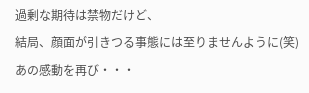過剰な期待は禁物だけど、
結局、顔面が引きつる事態には至りませんように(笑)
あの感動を再び・・・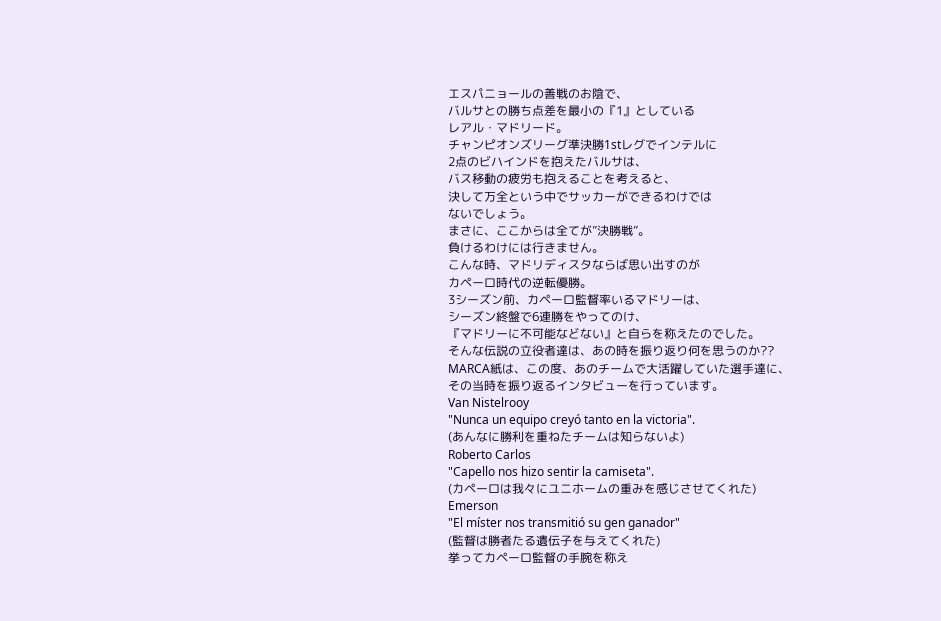エスパニョールの善戦のお陰で、
バルサとの勝ち点差を最小の『1』としている
レアル・マドリード。
チャンピオンズリーグ準決勝1stレグでインテルに
2点のビハインドを抱えたバルサは、
バス移動の疲労も抱えることを考えると、
決して万全という中でサッカーができるわけでは
ないでしょう。
まさに、ここからは全てが”決勝戦”。
負けるわけには行きません。
こんな時、マドリディスタならば思い出すのが
カペーロ時代の逆転優勝。
3シーズン前、カペーロ監督率いるマドリーは、
シーズン終盤で6連勝をやってのけ、
『マドリーに不可能などない』と自らを称えたのでした。
そんな伝説の立役者達は、あの時を振り返り何を思うのか??
MARCA紙は、この度、あのチームで大活躍していた選手達に、
その当時を振り返るインタビューを行っています。
Van Nistelrooy
"Nunca un equipo creyó tanto en la victoria".
(あんなに勝利を重ねたチームは知らないよ)
Roberto Carlos
"Capello nos hizo sentir la camiseta".
(カペーロは我々にユニホームの重みを感じさせてくれた)
Emerson
"El míster nos transmitió su gen ganador"
(監督は勝者たる遺伝子を与えてくれた)
挙ってカペーロ監督の手腕を称え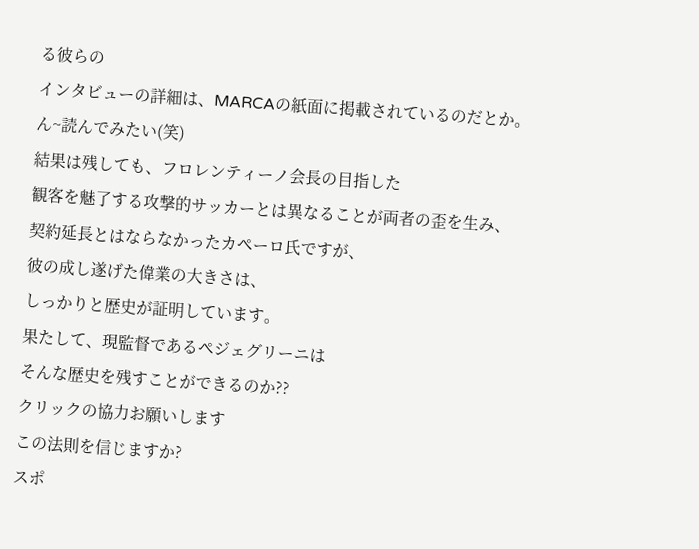る彼らの
インタビューの詳細は、MARCAの紙面に掲載されているのだとか。
ん~読んでみたい(笑)
結果は残しても、フロレンティーノ会長の目指した
観客を魅了する攻撃的サッカーとは異なることが両者の歪を生み、
契約延長とはならなかったカペーロ氏ですが、
彼の成し遂げた偉業の大きさは、
しっかりと歴史が証明しています。
果たして、現監督であるペジェグリーニは
そんな歴史を残すことができるのか??
クリックの協力お願いします
この法則を信じますか?
スポ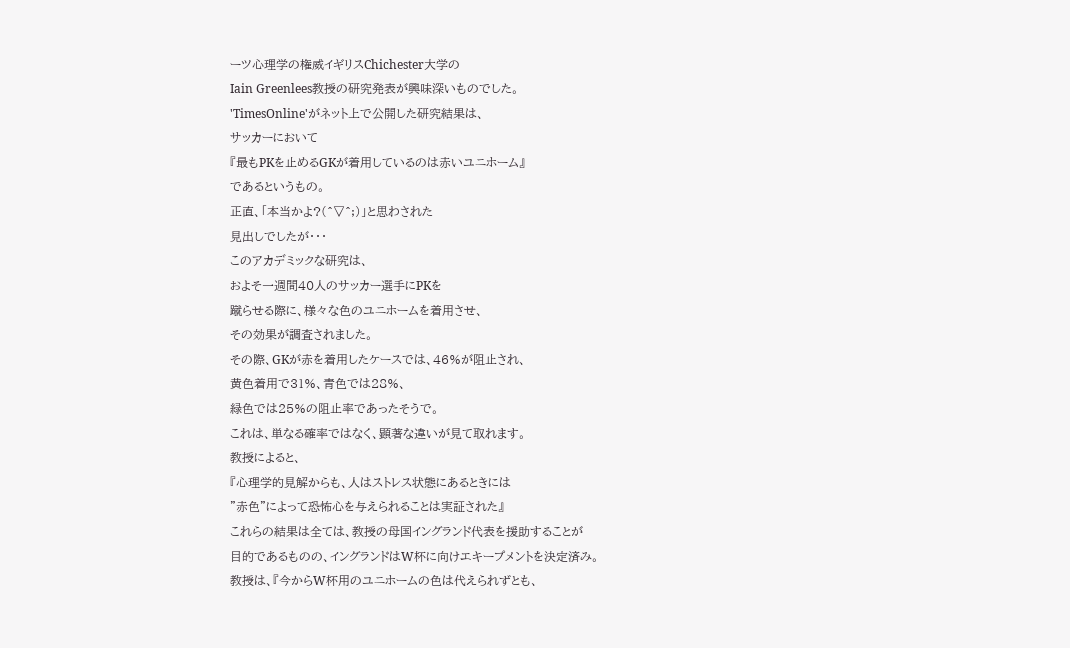ーツ心理学の権威イギリスChichester大学の
Iain Greenlees教授の研究発表が興味深いものでした。
'TimesOnline'がネット上で公開した研究結果は、
サッカーにおいて
『最もPKを止めるGKが着用しているのは赤いユニホーム』
であるというもの。
正直、「本当かよ?(^▽^;)」と思わされた
見出しでしたが・・・
このアカデミックな研究は、
およそ一週間40人のサッカー選手にPKを
蹴らせる際に、様々な色のユニホームを着用させ、
その効果が調査されました。
その際、GKが赤を着用したケースでは、46%が阻止され、
黄色着用で31%、青色では28%、
緑色では25%の阻止率であったそうで。
これは、単なる確率ではなく、顕著な違いが見て取れます。
教授によると、
『心理学的見解からも、人はストレス状態にあるときには
”赤色”によって恐怖心を与えられることは実証された』
これらの結果は全ては、教授の母国イングランド代表を援助することが
目的であるものの、イングランドはW杯に向けエキープメントを決定済み。
教授は、『今からW杯用のユニホームの色は代えられずとも、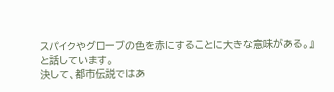スパイクやグローブの色を赤にすることに大きな意味がある。』
と話しています。
決して、都市伝説ではあ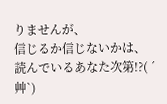りませんが、
信じるか信じないかは、
読んでいるあなた次第!?( ´艸`)